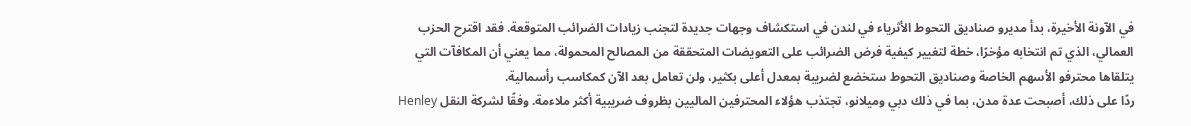في الآونة الأخيرة، بدأ مديرو صناديق التحوط الأثرياء في لندن في استكشاف وجهات جديدة لتجنب زيادات الضرائب المتوقعة. فقد اقترح الحزب العمالي، الذي تم انتخابه مؤخرًا، خطة لتغيير كيفية فرض الضرائب على التعويضات المتحققة من المصالح المحمولة، مما يعني أن المكافآت التي يتلقاها محترفو الأسهم الخاصة وصناديق التحوط ستخضع لضريبة بمعدل أعلى بكثير، ولن تعامل بعد الآن كمكاسب رأسمالية.
ردًا على ذلك، أصبحت عدة مدن، بما في ذلك دبي وميلانو، تجتذب هؤلاء المحترفين الماليين بظروف ضريبية أكثر ملاءمة. وفقًا لشركة النقل Henley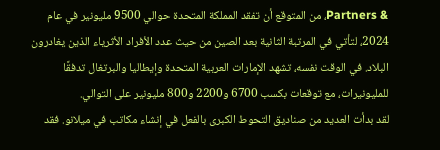& Partners، من المتوقع أن تفقد المملكة المتحدة حوالي 9500 مليونير في عام 2024، لتأتي في المرتبة الثانية بعد الصين من حيث عدد الأفراد الأثرياء الذين يغادرون البلاد. في الوقت نفسه، تشهد الإمارات العربية المتحدة وإيطاليا والبرتغال تدفقًا للمليونيرات، مع توقعات بكسب 6700 و2200 و800 مليونير على التوالي.
لقد بدأت العديد من صناديق التحوط الكبرى بالفعل في إنشاء مكاتب في ميلانو. فقد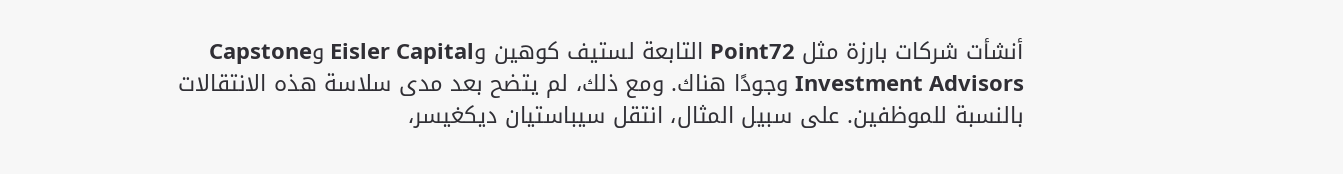أنشأت شركات بارزة مثل Point72 التابعة لستيف كوهين وEisler Capital وCapstone Investment Advisors وجودًا هناك. ومع ذلك، لم يتضح بعد مدى سلاسة هذه الانتقالات بالنسبة للموظفين. على سبيل المثال، انتقل سيباستيان ديكغيسر،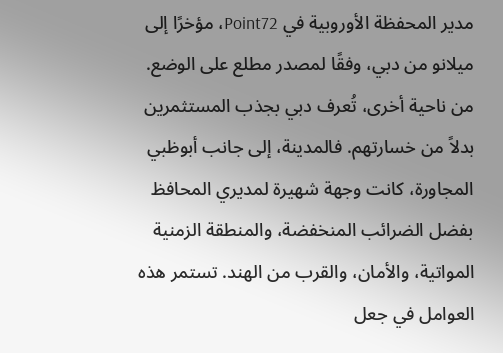مدير المحفظة الأوروبية في Point72، مؤخرًا إلى ميلانو من دبي، وفقًا لمصدر مطلع على الوضع.
من ناحية أخرى، تُعرف دبي بجذب المستثمرين بدلاً من خسارتهم. فالمدينة، إلى جانب أبوظبي المجاورة، كانت وجهة شهيرة لمديري المحافظ بفضل الضرائب المنخفضة، والمنطقة الزمنية المواتية، والأمان، والقرب من الهند. تستمر هذه العوامل في جعل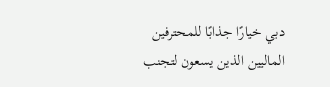دبي خيارًا جذابًا للمحترفين الماليين الذين يسعون لتجنب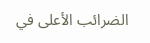الضرائب الأعلى في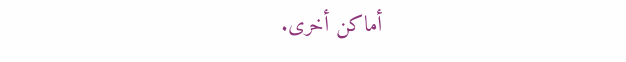أماكن أخرى.